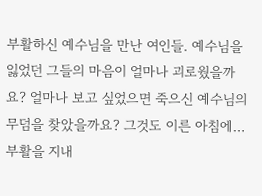부활하신 예수님을 만난 여인들. 예수님을 잃었던 그들의 마음이 얼마나 괴로웠을까요? 얼마나 보고 싶었으면 죽으신 예수님의 무덤을 찾았을까요? 그것도 이른 아침에…
부활을 지내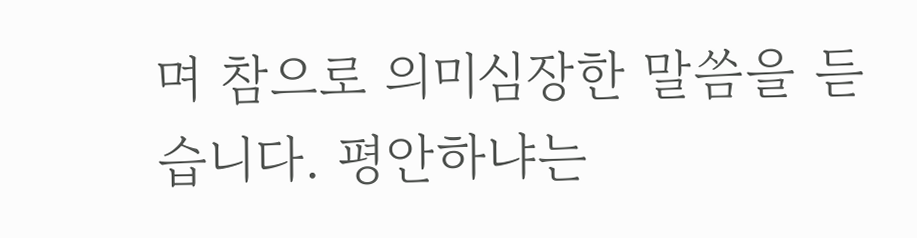며 참으로 의미심장한 말씀을 듣습니다. 평안하냐는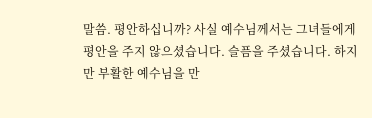말씀. 평안하십니까? 사실 예수님께서는 그녀들에게 평안을 주지 않으셨습니다. 슬픔을 주셨습니다. 하지만 부활한 예수님을 만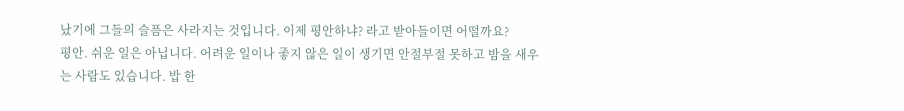났기에 그들의 슬픔은 사라지는 것입니다. 이제 평안하냐? 라고 받아들이면 어떨까요?
평안. 쉬운 일은 아닙니다. 어려운 일이나 좋지 않은 일이 생기면 안절부절 못하고 밤을 새우는 사람도 있습니다. 밥 한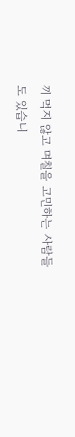끼 먹지 않고 며칠을 고민하는 사람들도 있습니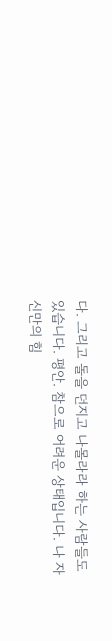다. 그리고 돌을 던지고 나몰라라 하는 사람들도 있습니다. 평안. 참으로 어려운 상태입니다. 나 자신만의 힘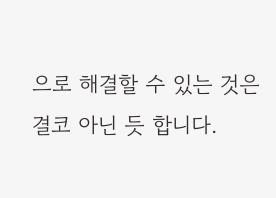으로 해결할 수 있는 것은 결코 아닌 듯 합니다.